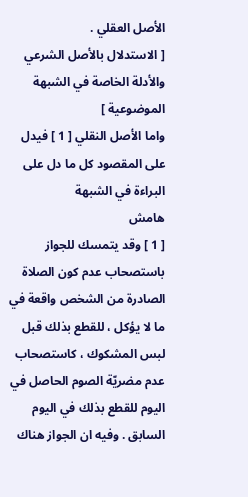الأصل العقلي .
[ الاستدلال بالأصل الشرعي والأدلة الخاصة في الشبهة الموضوعية ]
واما الأصل النقلي [ 1 ] فيدل على المقصود كل ما دل على البراءة في الشبهة
هامش
[ 1 ] وقد يتمسك للجواز باستصحاب عدم كون الصلاة الصادرة من الشخص واقعة في ما لا يؤكل ، للقطع بذلك قبل لبس المشكوك ، كاستصحاب عدم مضريّة الصوم الحاصل في اليوم للقطع بذلك في اليوم السابق . وفيه ان الجواز هناك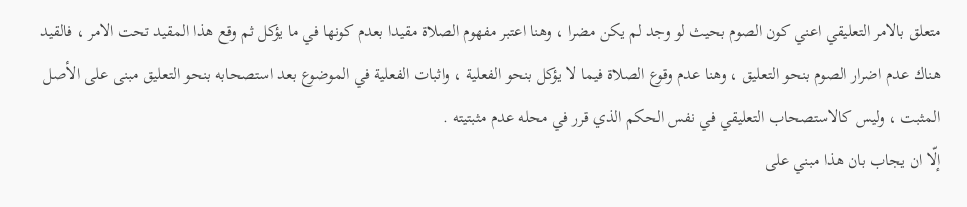متعلق بالامر التعليقي اعني كون الصوم بحيث لو وجد لم يكن مضرا ، وهنا اعتبر مفهوم الصلاة مقيدا بعدم كونها في ما يؤكل ثم وقع هذا المقيد تحت الامر ، فالقيد هناك عدم اضرار الصوم بنحو التعليق ، وهنا عدم وقوع الصلاة فيما لا يؤكل بنحو الفعلية ، واثبات الفعلية في الموضوع بعد استصحابه بنحو التعليق مبنى على الأصل المثبت ، وليس كالاستصحاب التعليقي في نفس الحكم الذي قرر في محله عدم مثبتيته .
إلّا ان يجاب بان هذا مبني على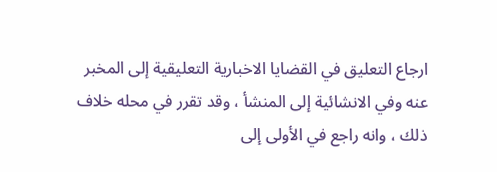ارجاع التعليق في القضايا الاخبارية التعليقية إلى المخبر عنه وفي الانشائية إلى المنشأ ، وقد تقرر في محله خلاف ذلك ، وانه راجع في الأولى إلى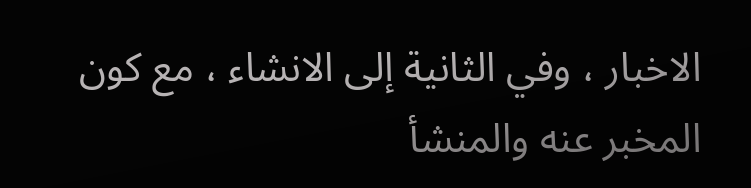الاخبار ، وفي الثانية إلى الانشاء ، مع كون المخبر عنه والمنشأ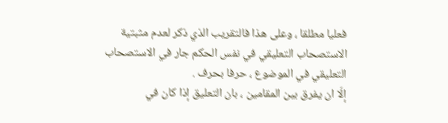فعليا مطلقا ، وعلى هذا فالتقريب الذي ذكر لعدم مثبتية الاستصحاب التعليقي في نفس الحكم جار في الاستصحاب التعليقي في الموضوع ، حرفا بحرف .
إلّا ان يفرق بين المقامين ، بان التعليق إذا كان في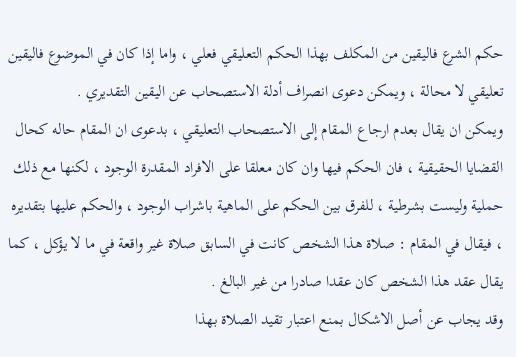حكم الشرع فاليقين من المكلف بهذا الحكم التعليقي فعلي ، واما إذا كان في الموضوع فاليقين تعليقي لا محالة ، ويمكن دعوى انصراف أدلة الاستصحاب عن اليقين التقديري .
ويمكن ان يقال بعدم ارجاع المقام إلى الاستصحاب التعليقي ، بدعوى ان المقام حاله كحال القضايا الحقيقية ، فان الحكم فيها وان كان معلقا على الافراد المقدرة الوجود ، لكنها مع ذلك حملية وليست بشرطية ، للفرق بين الحكم على الماهية باشراب الوجود ، والحكم عليها بتقديره ، فيقال في المقام : صلاة هذا الشخص كانت في السابق صلاة غير واقعة في ما لا يؤكل ، كما يقال عقد هذا الشخص كان عقدا صادرا من غير البالغ .
وقد يجاب عن أصل الاشكال بمنع اعتبار تقيد الصلاة بهذا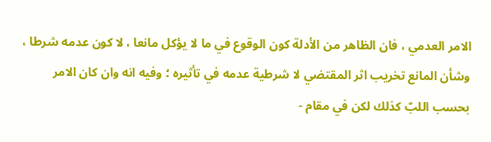الامر العدمي ، فان الظاهر من الأدلة كون الوقوع في ما لا يؤكل مانعا ، لا كون عدمه شرطا ، وشأن المانع تخريب اثر المقتضي لا شرطية عدمه في تأثيره ؛ وفيه انه وان كان الامر بحسب اللبّ كذلك لكن في مقام -